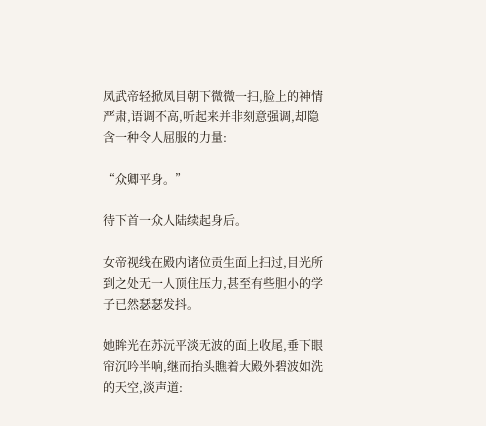凤武帝轻掀凤目朝下微微一扫,脸上的神情严肃,语调不高,听起来并非刻意强调,却隐含一种令人屈服的力量:

“众卿平身。”

待下首一众人陆续起身后。

女帝视线在殿内诸位贡生面上扫过,目光所到之处无一人顶住压力,甚至有些胆小的学子已然瑟瑟发抖。

她眸光在苏沅平淡无波的面上收尾,垂下眼帘沉吟半响,继而抬头瞧着大殿外碧波如洗的天空,淡声道: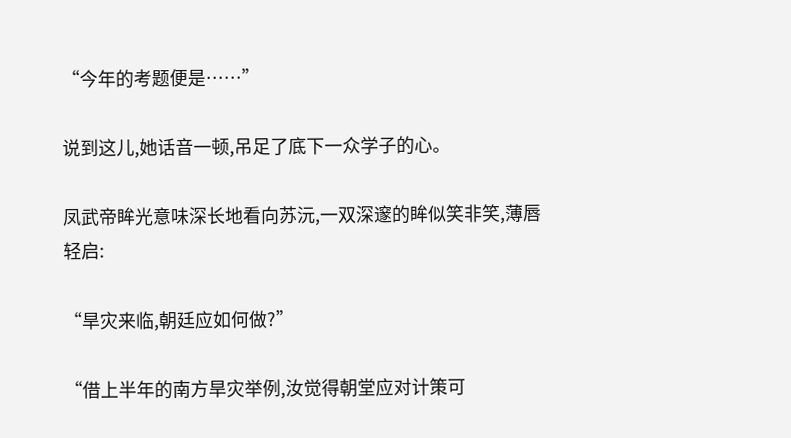“今年的考题便是……”

说到这儿,她话音一顿,吊足了底下一众学子的心。

凤武帝眸光意味深长地看向苏沅,一双深邃的眸似笑非笑,薄唇轻启:

“旱灾来临,朝廷应如何做?”

“借上半年的南方旱灾举例,汝觉得朝堂应对计策可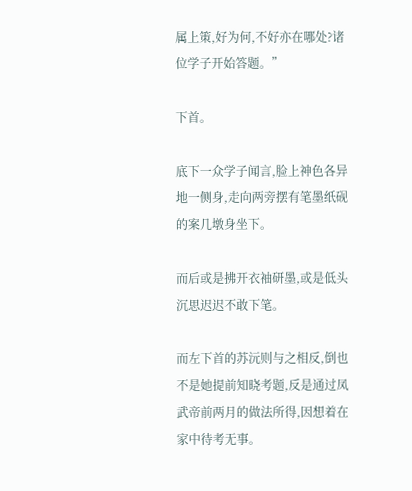属上策,好为何,不好亦在哪处?诸位学子开始答题。”

下首。

底下一众学子闻言,脸上神色各异地一侧身,走向两旁摆有笔墨纸砚的案几墩身坐下。

而后或是拂开衣袖研墨,或是低头沉思迟迟不敢下笔。

而左下首的苏沅则与之相反,倒也不是她提前知晓考题,反是通过凤武帝前两月的做法所得,因想着在家中待考无事。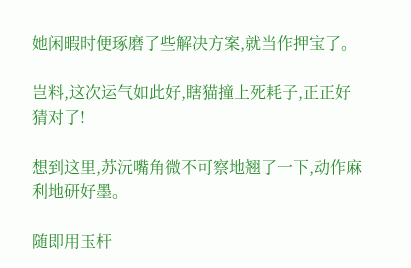她闲暇时便琢磨了些解决方案,就当作押宝了。

岂料,这次运气如此好,瞎猫撞上死耗子,正正好猜对了!

想到这里,苏沅嘴角微不可察地翘了一下,动作麻利地研好墨。

随即用玉杆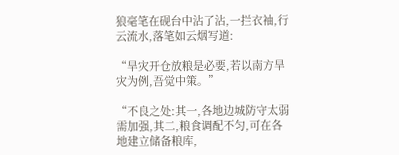狼毫笔在砚台中沾了沾,一拦衣袖,行云流水,落笔如云烟写道:

“旱灾开仓放粮是必要,若以南方旱灾为例,吾觉中策。”

“不良之处:其一,各地边城防守太弱需加强,其二,粮食调配不匀,可在各地建立储备粮库,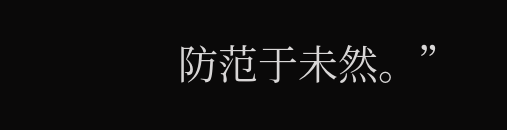防范于未然。”